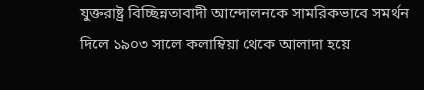যুক্তরাষ্ট্র বিচ্ছিন্নতাবাদী আন্দোলনকে সামরিকভাবে সমর্থন দিলে ১৯০৩ সালে কলাম্বিয়া থেকে আলাদা হয়ে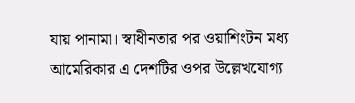যায় পানামা। স্বাধীনতার পর ওয়াশিংটন মধ্য আমেরিকার এ দেশটির ওপর উল্লেখযোগ্য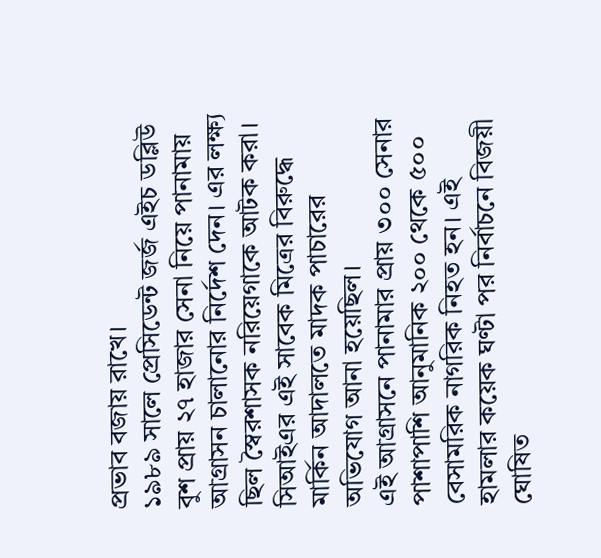প্রভাব বজায় রাখে।
১৯৮৯ সালে প্রেসিডেন্ট জর্জ এইচ ডব্লিউ বুশ প্রায় ২৭ হাজার সেনা নিয়ে পানামায় আগ্রাসন চালানোর নির্দেশ দেন। এর লক্ষ্য ছিল স্বৈরশাসক নরিয়েগাকে আটক করা। সিআইএর এই সাবেক মিত্রের বিরুদ্ধে মার্কিন আদালতে মাদক পাচারের অভিযোগ আনা হয়েছিল।
এই আগ্রাসনে পানামার প্রায় ৩০০ সেনার পাশাপাশি আনুমানিক ২০০ থেকে ৫০০ বেসামরিক নাগরিক নিহত হন। এই হামলার কয়েক ঘণ্টা পর নির্বাচনে বিজয়ী ঘোষিত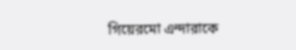গিয়েরমো এন্দারাকে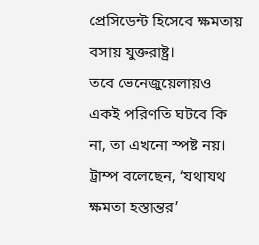প্রেসিডেন্ট হিসেবে ক্ষমতায় বসায় যুক্তরাষ্ট্র।
তবে ভেনেজুয়েলায়ও একই পরিণতি ঘটবে কি না, তা এখনো স্পষ্ট নয়। ট্রাম্প বলেছেন, ‘যথাযথ ক্ষমতা হস্তান্তর’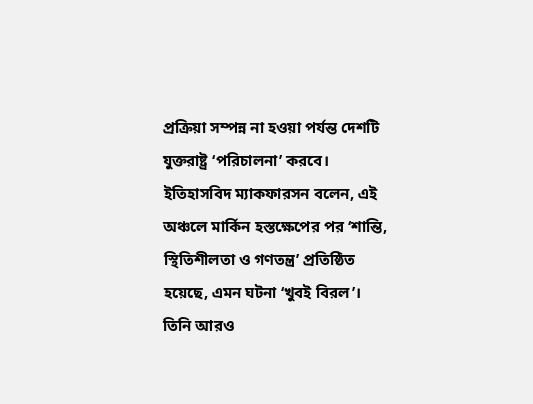প্রক্রিয়া সম্পন্ন না হওয়া পর্যন্ত দেশটি যুক্তরাষ্ট্র ‘পরিচালনা’ করবে।
ইতিহাসবিদ ম্যাকফারসন বলেন, এই অঞ্চলে মার্কিন হস্তক্ষেপের পর ‘শান্তি, স্থিতিশীলতা ও গণতন্ত্র’ প্রতিষ্ঠিত হয়েছে, এমন ঘটনা ‘খুবই বিরল’। তিনি আরও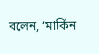বলেন, ‘মার্কিন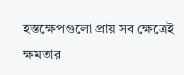হস্তক্ষেপগুলো প্রায় সব ক্ষেত্রেই ক্ষমতার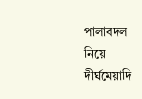পালাবদল নিয়ে দীর্ঘমেয়াদি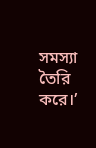সমস্যা তৈরি করে।’